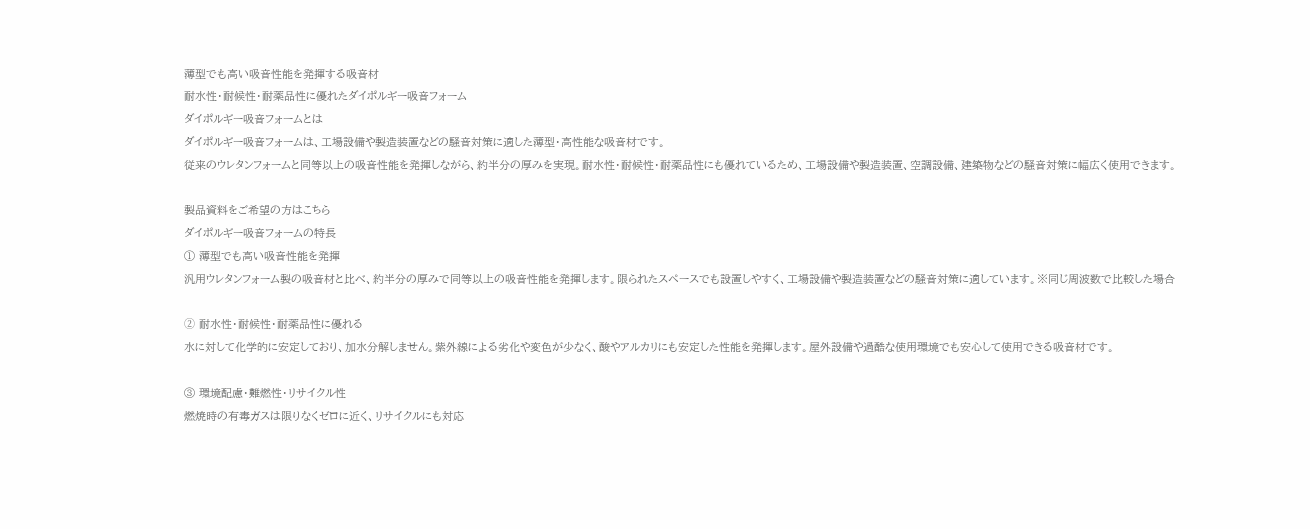薄型でも高い吸音性能を発揮する吸音材
耐水性・耐候性・耐薬品性に優れたダイポルギー吸音フォーム
ダイポルギー吸音フォームとは
ダイポルギー吸音フォームは、工場設備や製造装置などの騒音対策に適した薄型・高性能な吸音材です。
従来のウレタンフォームと同等以上の吸音性能を発揮しながら、約半分の厚みを実現。耐水性・耐候性・耐薬品性にも優れているため、工場設備や製造装置、空調設備、建築物などの騒音対策に幅広く使用できます。

製品資料をご希望の方はこちら
ダイポルギー吸音フォームの特長
① 薄型でも高い吸音性能を発揮
汎用ウレタンフォーム製の吸音材と比べ、約半分の厚みで同等以上の吸音性能を発揮します。限られたスペースでも設置しやすく、工場設備や製造装置などの騒音対策に適しています。※同じ周波数で比較した場合

➁ 耐水性・耐候性・耐薬品性に優れる
水に対して化学的に安定しており、加水分解しません。紫外線による劣化や変色が少なく、酸やアルカリにも安定した性能を発揮します。屋外設備や過酷な使用環境でも安心して使用できる吸音材です。

③ 環境配慮・難燃性・リサイクル性
燃焼時の有毒ガスは限りなくゼロに近く、リサイクルにも対応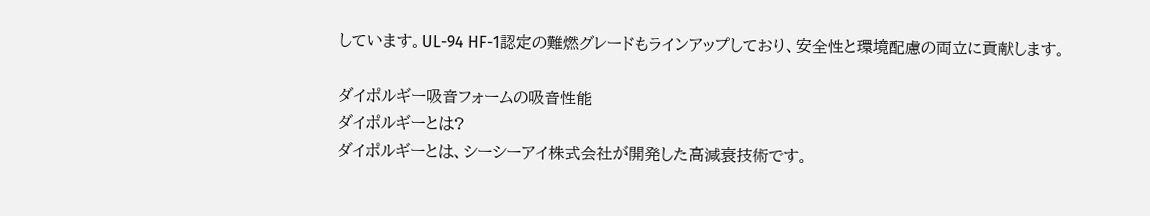しています。UL-94 HF-1認定の難燃グレードもラインアップしており、安全性と環境配慮の両立に貢献します。

ダイポルギー吸音フォームの吸音性能
ダイポルギーとは?
ダイポルギーとは、シーシーアイ株式会社が開発した高減衰技術です。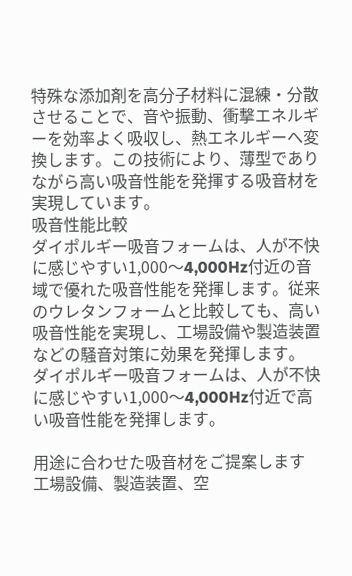特殊な添加剤を高分子材料に混練・分散させることで、音や振動、衝撃エネルギーを効率よく吸収し、熱エネルギーへ変換します。この技術により、薄型でありながら高い吸音性能を発揮する吸音材を実現しています。
吸音性能比較
ダイポルギー吸音フォームは、人が不快に感じやすい1,000〜4,000Hz付近の音域で優れた吸音性能を発揮します。従来のウレタンフォームと比較しても、高い吸音性能を実現し、工場設備や製造装置などの騒音対策に効果を発揮します。
ダイポルギー吸音フォームは、人が不快に感じやすい1,000〜4,000Hz付近で高い吸音性能を発揮します。

用途に合わせた吸音材をご提案します
工場設備、製造装置、空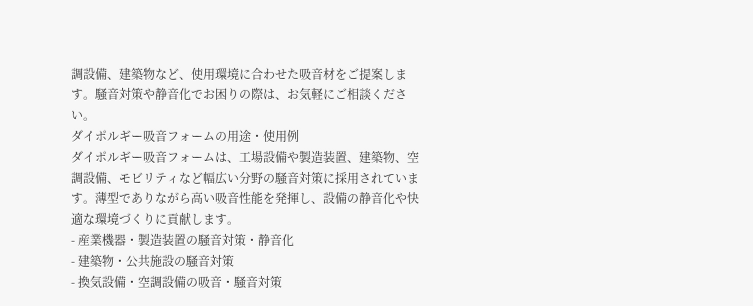調設備、建築物など、使用環境に合わせた吸音材をご提案します。騒音対策や静音化でお困りの際は、お気軽にご相談ください。
ダイポルギー吸音フォームの用途・使用例
ダイポルギー吸音フォームは、工場設備や製造装置、建築物、空調設備、モビリティなど幅広い分野の騒音対策に採用されています。薄型でありながら高い吸音性能を発揮し、設備の静音化や快適な環境づくりに貢献します。
- 産業機器・製造装置の騒音対策・静音化
- 建築物・公共施設の騒音対策
- 換気設備・空調設備の吸音・騒音対策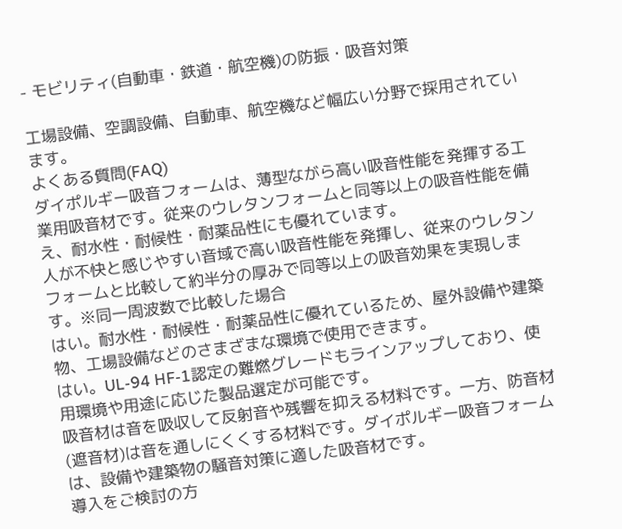- モビリティ(自動車・鉄道・航空機)の防振・吸音対策

工場設備、空調設備、自動車、航空機など幅広い分野で採用されています。
よくある質問(FAQ)
ダイポルギー吸音フォームは、薄型ながら高い吸音性能を発揮する工業用吸音材です。従来のウレタンフォームと同等以上の吸音性能を備え、耐水性・耐候性・耐薬品性にも優れています。
人が不快と感じやすい音域で高い吸音性能を発揮し、従来のウレタンフォームと比較して約半分の厚みで同等以上の吸音効果を実現します。※同一周波数で比較した場合
はい。耐水性・耐候性・耐薬品性に優れているため、屋外設備や建築物、工場設備などのさまざまな環境で使用できます。
はい。UL-94 HF-1認定の難燃グレードもラインアップしており、使用環境や用途に応じた製品選定が可能です。
吸音材は音を吸収して反射音や残響を抑える材料です。一方、防音材(遮音材)は音を通しにくくする材料です。ダイポルギー吸音フォームは、設備や建築物の騒音対策に適した吸音材です。
導入をご検討の方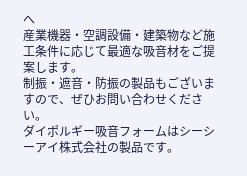へ
産業機器・空調設備・建築物など施工条件に応じて最適な吸音材をご提案します。
制振・遮音・防振の製品もございますので、ぜひお問い合わせください。
ダイポルギー吸音フォームはシーシーアイ株式会社の製品です。